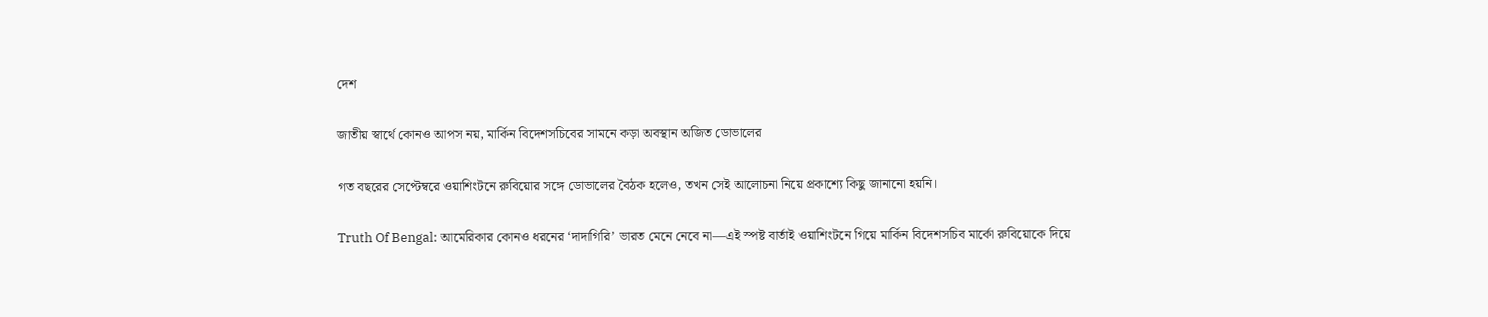দেশ

জাতীয় স্বার্থে কোনও আপস নয়, মার্কিন বিদেশসচিবের সামনে কড়া অবস্থান অজিত ডোভালের

গত বছরের সেপ্টেম্বরে ওয়াশিংটনে রুবিয়োর সঙ্গে ডোভালের বৈঠক হলেও, তখন সেই আলোচনা নিয়ে প্রকাশ্যে কিছু জানানো হয়নি।

Truth Of Bengal: আমেরিকার কোনও ধরনের ‘দাদাগিরি’ ভারত মেনে নেবে না—এই স্পষ্ট বার্তাই ওয়াশিংটনে গিয়ে মার্কিন বিদেশসচিব মার্কো রুবিয়োকে দিয়ে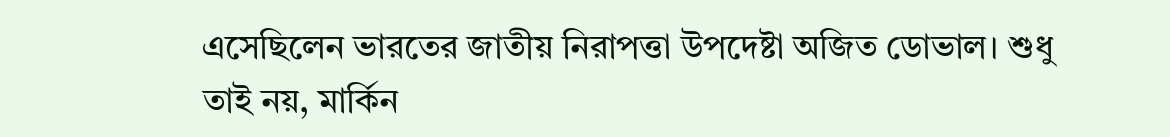এসেছিলেন ভারতের জাতীয় নিরাপত্তা উপদেষ্টা অজিত ডোভাল। শুধু তাই নয়, মার্কিন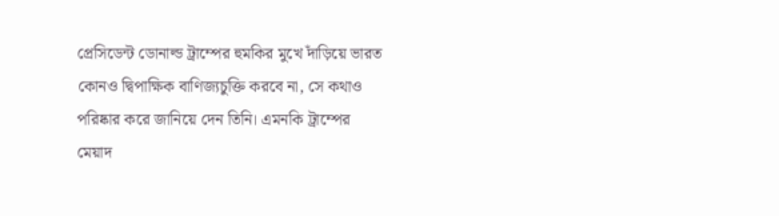প্রেসিডেন্ট ডোনাল্ড ট্রাম্পের হুমকির মুখে দাঁড়িয়ে ভারত কোনও দ্বিপাক্ষিক বাণিজ্যচুক্তি করবে না, সে কথাও পরিষ্কার করে জানিয়ে দেন তিনি। এমনকি ট্রাম্পের মেয়াদ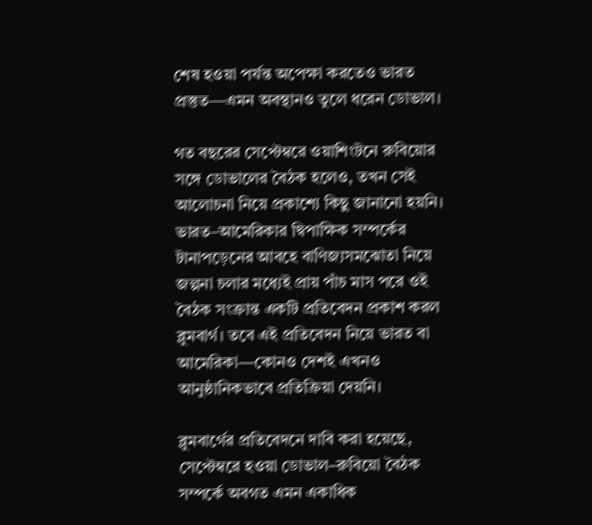শেষ হওয়া পর্যন্ত অপেক্ষা করতেও ভারত প্রস্তুত—এমন অবস্থানও তুলে ধরেন ডোভাল।

গত বছরের সেপ্টেম্বরে ওয়াশিংটনে রুবিয়োর সঙ্গে ডোভালের বৈঠক হলেও, তখন সেই আলোচনা নিয়ে প্রকাশ্যে কিছু জানানো হয়নি। ভারত–আমেরিকার দ্বিপাক্ষিক সম্পর্কের টানাপড়েনের আবহে বাণিজ্যসমঝোতা নিয়ে জল্পনা চলার মধ্যেই প্রায় পাঁচ মাস পরে ওই বৈঠক সংক্রান্ত একটি প্রতিবেদন প্রকাশ করল ব্লুমবার্গ। তবে এই প্রতিবেদন নিয়ে ভারত বা আমেরিকা—কোনও দেশই এখনও আনুষ্ঠানিকভাবে প্রতিক্রিয়া দেয়নি।

ব্লুমবার্গের প্রতিবেদনে দাবি করা হয়েছে, সেপ্টেম্বরে হওয়া ডোভাল–রুবিয়ো বৈঠক সম্পর্কে অবগত এমন একাধিক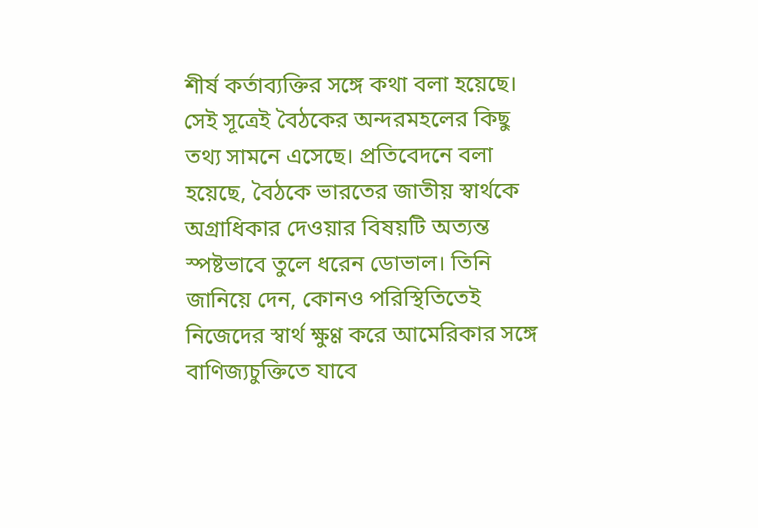শীর্ষ কর্তাব্যক্তির সঙ্গে কথা বলা হয়েছে। সেই সূত্রেই বৈঠকের অন্দরমহলের কিছু তথ্য সামনে এসেছে। প্রতিবেদনে বলা হয়েছে, বৈঠকে ভারতের জাতীয় স্বার্থকে অগ্রাধিকার দেওয়ার বিষয়টি অত্যন্ত স্পষ্টভাবে তুলে ধরেন ডোভাল। তিনি জানিয়ে দেন, কোনও পরিস্থিতিতেই নিজেদের স্বার্থ ক্ষুণ্ণ করে আমেরিকার সঙ্গে বাণিজ্যচুক্তিতে যাবে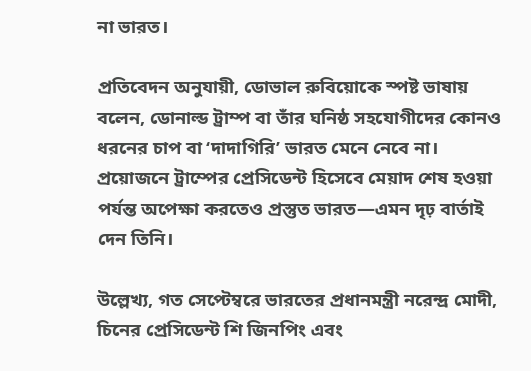না ভারত।

প্রতিবেদন অনুযায়ী, ডোভাল রুবিয়োকে স্পষ্ট ভাষায় বলেন, ডোনাল্ড ট্রাম্প বা তাঁর ঘনিষ্ঠ সহযোগীদের কোনও ধরনের চাপ বা ‘দাদাগিরি’ ভারত মেনে নেবে না। প্রয়োজনে ট্রাম্পের প্রেসিডেন্ট হিসেবে মেয়াদ শেষ হওয়া পর্যন্ত অপেক্ষা করতেও প্রস্তুত ভারত—এমন দৃঢ় বার্তাই দেন তিনি।

উল্লেখ্য, গত সেপ্টেম্বরে ভারতের প্রধানমন্ত্রী নরেন্দ্র মোদী, চিনের প্রেসিডেন্ট শি জিনপিং এবং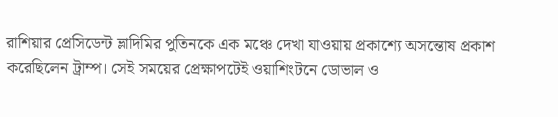রাশিয়ার প্রেসিডেন্ট ভ্লাদিমির পুতিনকে এক মঞ্চে দেখা যাওয়ায় প্রকাশ্যে অসন্তোষ প্রকাশ করেছিলেন ট্রাম্প। সেই সময়ের প্রেক্ষাপটেই ওয়াশিংটনে ডোভাল ও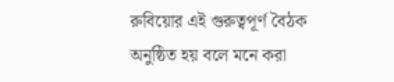রুবিয়োর এই গুরুত্বপূর্ণ বৈঠক অনুষ্ঠিত হয় বলে মনে করা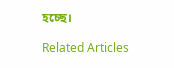হচ্ছে।

Related Articles